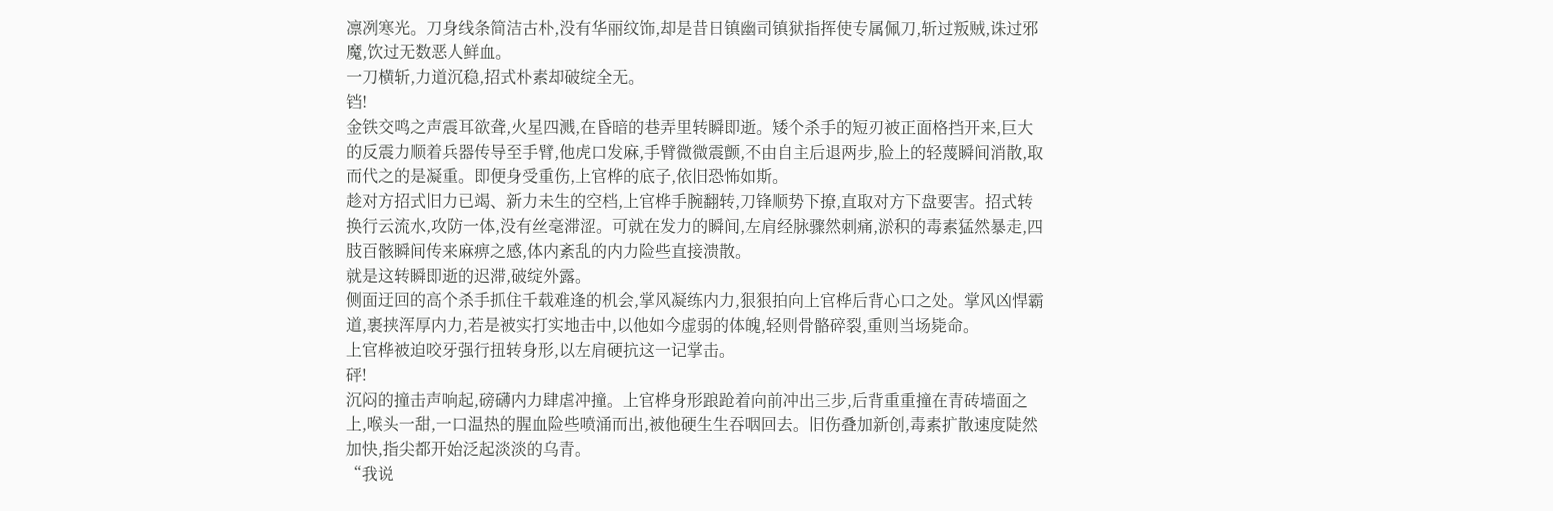凛冽寒光。刀身线条简洁古朴,没有华丽纹饰,却是昔日镇幽司镇狱指挥使专属佩刀,斩过叛贼,诛过邪魔,饮过无数恶人鲜血。
一刀横斩,力道沉稳,招式朴素却破绽全无。
铛!
金铁交鸣之声震耳欲聋,火星四溅,在昏暗的巷弄里转瞬即逝。矮个杀手的短刃被正面格挡开来,巨大的反震力顺着兵器传导至手臂,他虎口发麻,手臂微微震颤,不由自主后退两步,脸上的轻蔑瞬间消散,取而代之的是凝重。即便身受重伤,上官桦的底子,依旧恐怖如斯。
趁对方招式旧力已竭、新力未生的空档,上官桦手腕翻转,刀锋顺势下撩,直取对方下盘要害。招式转换行云流水,攻防一体,没有丝毫滞涩。可就在发力的瞬间,左肩经脉骤然刺痛,淤积的毒素猛然暴走,四肢百骸瞬间传来麻痹之感,体内紊乱的内力险些直接溃散。
就是这转瞬即逝的迟滞,破绽外露。
侧面迂回的高个杀手抓住千载难逢的机会,掌风凝练内力,狠狠拍向上官桦后背心口之处。掌风凶悍霸道,裹挟浑厚内力,若是被实打实地击中,以他如今虚弱的体魄,轻则骨骼碎裂,重则当场毙命。
上官桦被迫咬牙强行扭转身形,以左肩硬抗这一记掌击。
砰!
沉闷的撞击声响起,磅礴内力肆虐冲撞。上官桦身形踉跄着向前冲出三步,后背重重撞在青砖墙面之上,喉头一甜,一口温热的腥血险些喷涌而出,被他硬生生吞咽回去。旧伤叠加新创,毒素扩散速度陡然加快,指尖都开始泛起淡淡的乌青。
“我说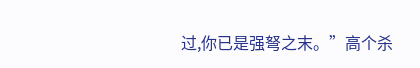过,你已是强弩之末。”高个杀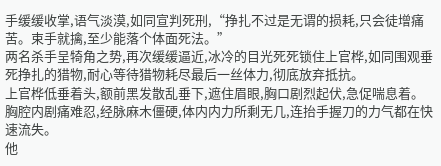手缓缓收掌,语气淡漠,如同宣判死刑,“挣扎不过是无谓的损耗,只会徒增痛苦。束手就擒,至少能落个体面死法。”
两名杀手呈犄角之势,再次缓缓逼近,冰冷的目光死死锁住上官桦,如同围观垂死挣扎的猎物,耐心等待猎物耗尽最后一丝体力,彻底放弃抵抗。
上官桦低垂着头,额前黑发散乱垂下,遮住眉眼,胸口剧烈起伏,急促喘息着。胸腔内剧痛难忍,经脉麻木僵硬,体内内力所剩无几,连抬手握刀的力气都在快速流失。
他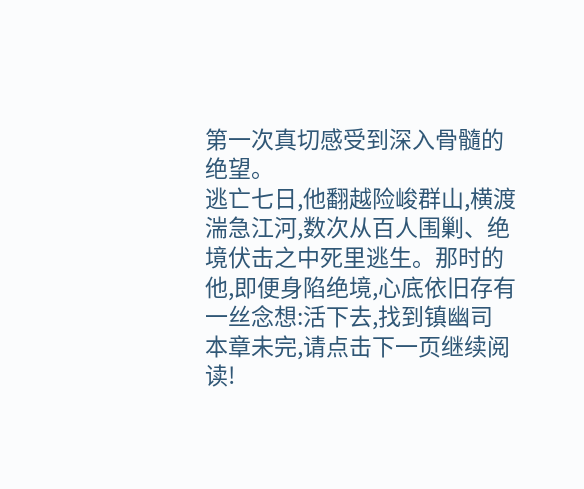第一次真切感受到深入骨髓的绝望。
逃亡七日,他翻越险峻群山,横渡湍急江河,数次从百人围剿、绝境伏击之中死里逃生。那时的他,即便身陷绝境,心底依旧存有一丝念想:活下去,找到镇幽司
本章未完,请点击下一页继续阅读!